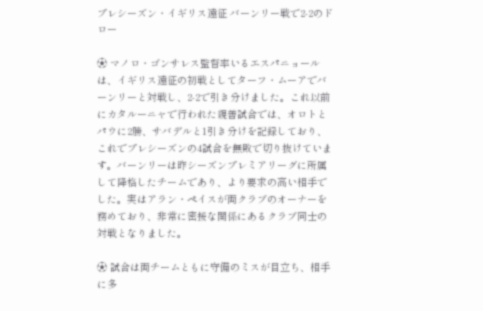プレシーズン・イギリス遠征 バーンリー戦で2-2のドロー

⚽ マノロ・ゴンサレス監督率いるエスパニョールは、イギリス遠征の初戦としてターフ・ムーアでバーンリーと対戦し、2-2で引き分けました。これ以前にカタルーニャで行われた親善試合では、オロトとパウに2勝、サバデルと1引き分けを記録しており、これでプレシーズンの4試合を無敗で切り抜けています。バーンリーは昨シーズンプレミアリーグに所属して降格したチームであり、より要求の高い相手でした。実はアラン・ペイスが両クラブのオーナーを務めており、非常に密接な関係にあるクラブ同士の対戦となりました。

⚽ 試合は両チームともに守備のミスが目立ち、相手に多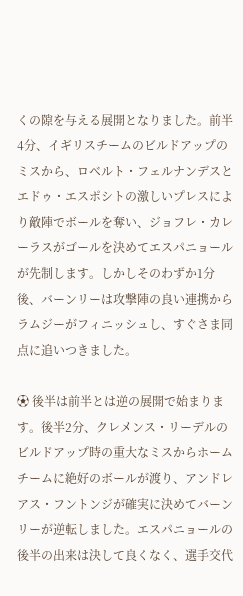くの隙を与える展開となりました。前半4分、イギリスチームのビルドアップのミスから、ロベルト・フェルナンデスとエドゥ・エスポシトの激しいプレスにより敵陣でボールを奪い、ジョフレ・カレーラスがゴールを決めてエスパニョールが先制します。しかしそのわずか1分後、バーンリーは攻撃陣の良い連携からラムジーがフィニッシュし、すぐさま同点に追いつきました。

⚽ 後半は前半とは逆の展開で始まります。後半2分、クレメンス・リーデルのビルドアップ時の重大なミスからホームチームに絶好のボールが渡り、アンドレアス・フントンジが確実に決めてバーンリーが逆転しました。エスパニョールの後半の出来は決して良くなく、選手交代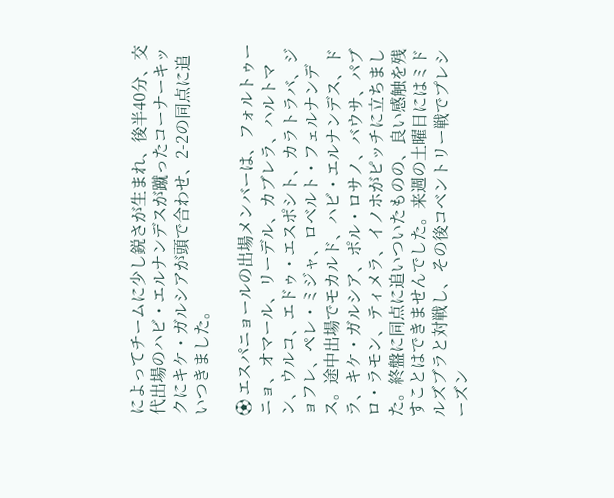によってチームに少し鋭さが生まれ、後半40分、交代出場のハビ・エルナンデスが蹴ったコーナーキックにキケ・ガルシアが頭で合わせ、2-2の同点に追いつきました。

⚽ エスパニョールの出場メンバーは、フォルトゥーニョ、オマール、リーデル、カブレラ、ハルトマン、ウルコ、エドゥ・エスポシト、カラトラバ、ジョフレ、ペレ・ミジャ、ロベルト・フェルナンデス。途中出場でモカルド、ハビ・エルナンデス、ドラ、キケ・ガルシア、ポル・ロサノ、バウサ、パブロ・ラモン、ティメラ、イノホがピッチに立ちました。終盤に同点に追いついたものの、良い感触を残すことはできませんでした。来週の土曜日にはミドルズブラと対戦し、その後コベントリー戦でプレシーズン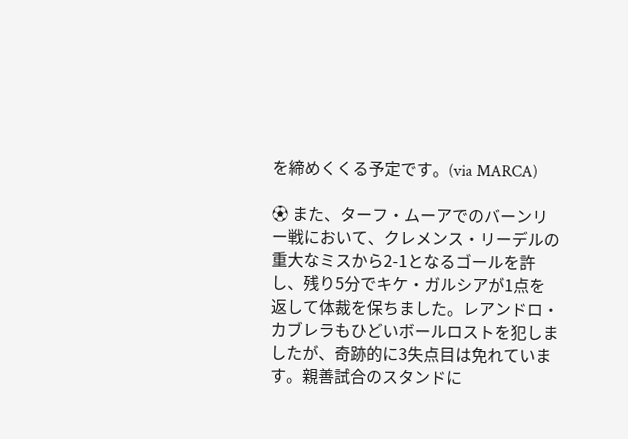を締めくくる予定です。(via MARCA)

⚽ また、ターフ・ムーアでのバーンリー戦において、クレメンス・リーデルの重大なミスから2-1となるゴールを許し、残り5分でキケ・ガルシアが1点を返して体裁を保ちました。レアンドロ・カブレラもひどいボールロストを犯しましたが、奇跡的に3失点目は免れています。親善試合のスタンドに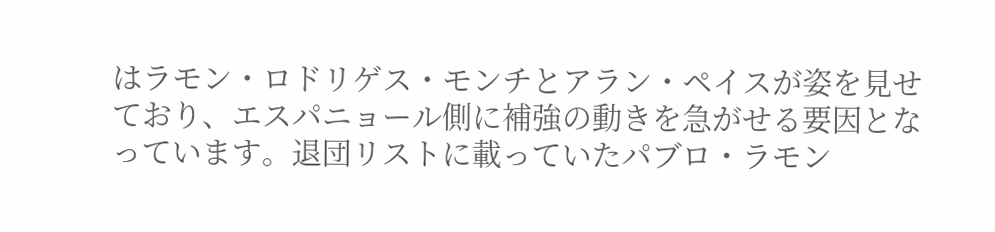はラモン・ロドリゲス・モンチとアラン・ペイスが姿を見せており、エスパニョール側に補強の動きを急がせる要因となっています。退団リストに載っていたパブロ・ラモン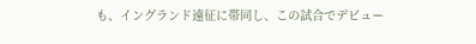も、イングランド遠征に帯同し、この試合でデビュー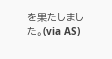を果たしました。(via AS)